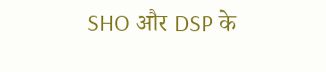SHO और DSP के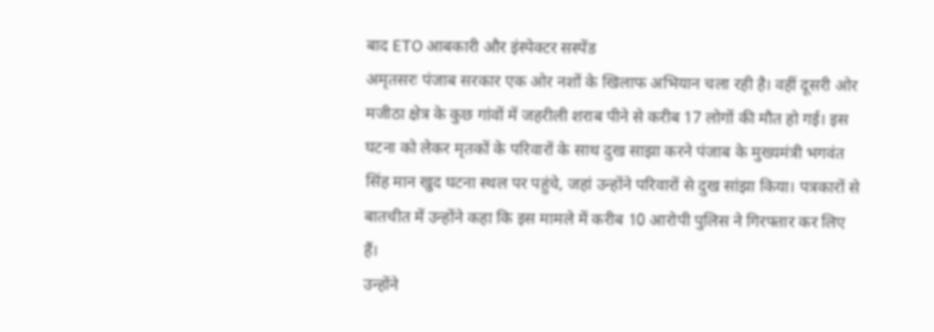बाद ETO आबकारी और इंस्पेक्टर सस्पेंड
अमृतसरः पंजाब सरकार एक ओर नशों के खिलाफ अभियान चला रही है। वहीं दूसरी ओर मजीठा क्षेत्र के कुछ गांवों में जहरीली शराब पीने से करीब 17 लोगों की मौत हो गई। इस घटना को लेकर मृतकों के परिवारों के साथ दुख साझा करने पंजाब के मुख्यमंत्री भगवंत सिंह मान खुद घटना स्थल पर पहुंचे, जहां उन्होंने परिवारों से दुख सांझा किया। पत्रकारों से बातचीत में उन्होंने कहा कि इस मामले में करीब 10 आरोपी पुलिस ने गिरफ्तार कर लिए हैं।
उन्होंने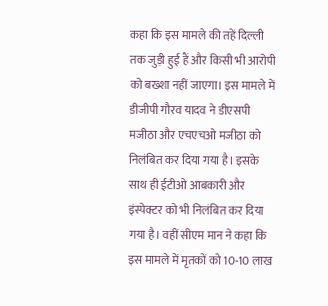कहा कि इस मामले की तहें दिल्ली तक जुड़ी हुई हैं और किसी भी आरोपी को बख्शा नहीं जाएगा। इस मामले में डीजीपी गौरव यादव ने डीएसपी मजीठा और एचएचओ मजीठा को निलंबित कर दिया गया है। इसके साथ ही ईटीओ आबकारी और इंस्पेक्टर को भी निलंबित कर दिया गया है। वहीं सीएम मान ने कहा कि इस मामले में मृतकों को 10-10 लाख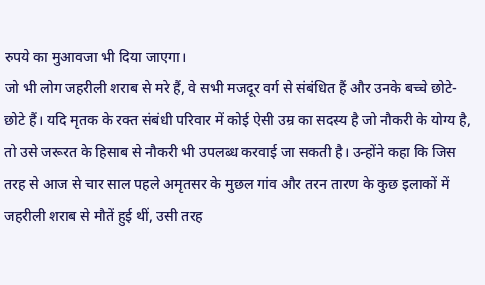रुपये का मुआवजा भी दिया जाएगा।
जो भी लोग जहरीली शराब से मरे हैं, वे सभी मजदूर वर्ग से संबंधित हैं और उनके बच्चे छोटे-छोटे हैं। यदि मृतक के रक्त संबंधी परिवार में कोई ऐसी उम्र का सदस्य है जो नौकरी के योग्य है, तो उसे जरूरत के हिसाब से नौकरी भी उपलब्ध करवाई जा सकती है। उन्होंने कहा कि जिस तरह से आज से चार साल पहले अमृतसर के मुछल गांव और तरन तारण के कुछ इलाकों में जहरीली शराब से मौतें हुई थीं, उसी तरह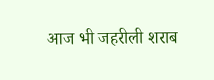आज भी जहरीली शराब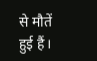से मौतें हुई हैं।